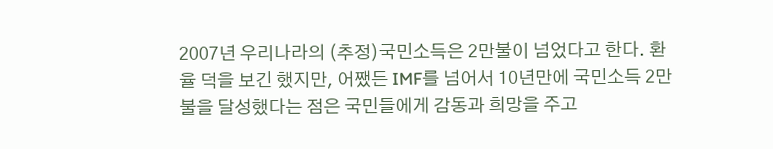2007년 우리나라의 (추정)국민소득은 2만불이 넘었다고 한다. 환율 덕을 보긴 했지만, 어쨌든 IMF를 넘어서 10년만에 국민소득 2만불을 달성했다는 점은 국민들에게 감동과 희망을 주고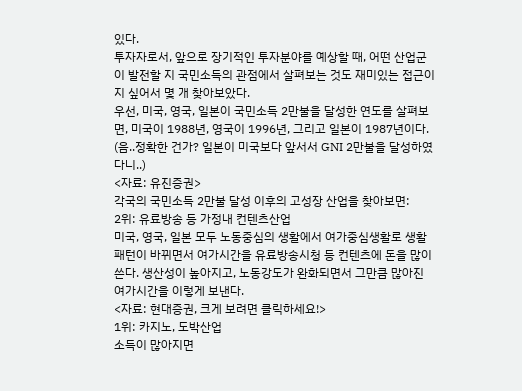있다.
투자자로서, 앞으로 장기적인 투자분야를 예상할 때, 어떤 산업군이 발전할 지 국민소득의 관점에서 살펴보는 것도 재미있는 접근이지 싶어서 몇 개 찾아보았다.
우선, 미국, 영국, 일본이 국민소득 2만불을 달성한 연도를 살펴보면, 미국이 1988년, 영국이 1996년, 그리고 일본이 1987년이다. (음..정확한 건가? 일본이 미국보다 앞서서 GNI 2만불을 달성하였다니..)
<자료: 유진증권>
각국의 국민소득 2만불 달성 이후의 고성장 산업을 찾아보면:
2위: 유료방송 등 가정내 컨텐츠산업
미국, 영국, 일본 모두 노동중심의 생활에서 여가중심생활로 생활패턴이 바뀌면서 여가시간을 유료방송시청 등 컨텐츠에 돈을 많이 쓴다. 생산성이 높아지고, 노동강도가 완화되면서 그만큼 많아진 여가시간을 이렇게 보낸다.
<자료: 현대증권, 크게 보려면 클릭하세요!>
1위: 카지노, 도박산업
소득이 많아지면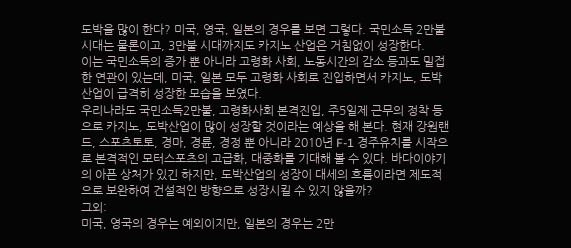도박을 많이 한다? 미국, 영국, 일본의 경우를 보면 그렇다. 국민소득 2만불 시대는 물론이고, 3만불 시대까지도 카지노 산업은 거침없이 성장한다.
이는 국민소득의 증가 뿐 아니라 고령화 사회, 노동시간의 감소 등과도 밀접한 연관이 있는데, 미국, 일본 모두 고령화 사회로 진입하면서 카지노, 도박산업이 급격히 성장한 모습을 보였다.
우리나라도 국민소득2만불, 고령화사회 본격진입, 주5일제 근무의 정착 등으로 카지노, 도박산업이 많이 성장할 것이라는 예상을 해 본다. 현재 강원랜드, 스포츠토토, 경마, 경륜, 경정 뿐 아니라 2010년 F-1 경주유치를 시작으로 본격적인 모터스포츠의 고급화, 대중화를 기대해 볼 수 있다. 바다이야기의 아픈 상처가 있긴 하지만, 도박산업의 성장이 대세의 흐름이라면 제도적으로 보완하여 건설적인 방향으로 성장시킬 수 있지 않을까?
그외:
미국, 영국의 경우는 예외이지만, 일본의 경우는 2만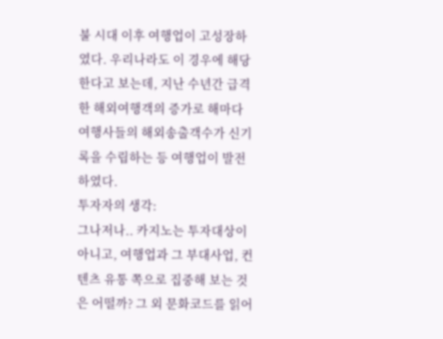불 시대 이후 여행업이 고성장하였다. 우리나라도 이 경우에 해당한다고 보는데, 지난 수년간 급격한 해외여행객의 증가로 해마다 여행사들의 해외송출객수가 신기록을 수립하는 등 여행업이 발전하였다.
투자자의 생각:
그나저나.. 카지노는 투자대상이 아니고, 여행업과 그 부대사업, 컨텐츠 유통 쪽으로 집중해 보는 것은 어떨까? 그 외 문화코드를 읽어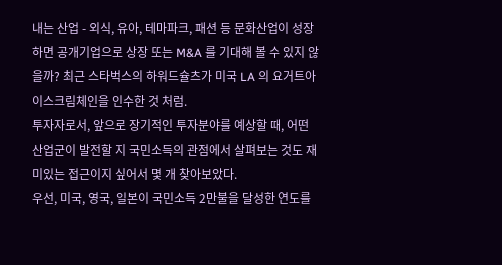내는 산업 - 외식, 유아, 테마파크, 패션 등 문화산업이 성장하면 공개기업으로 상장 또는 M&A 를 기대해 볼 수 있지 않을까? 최근 스타벅스의 하워드슐츠가 미국 LA 의 요거트아이스크림체인을 인수한 것 처럼.
투자자로서, 앞으로 장기적인 투자분야를 예상할 때, 어떤 산업군이 발전할 지 국민소득의 관점에서 살펴보는 것도 재미있는 접근이지 싶어서 몇 개 찾아보았다.
우선, 미국, 영국, 일본이 국민소득 2만불을 달성한 연도를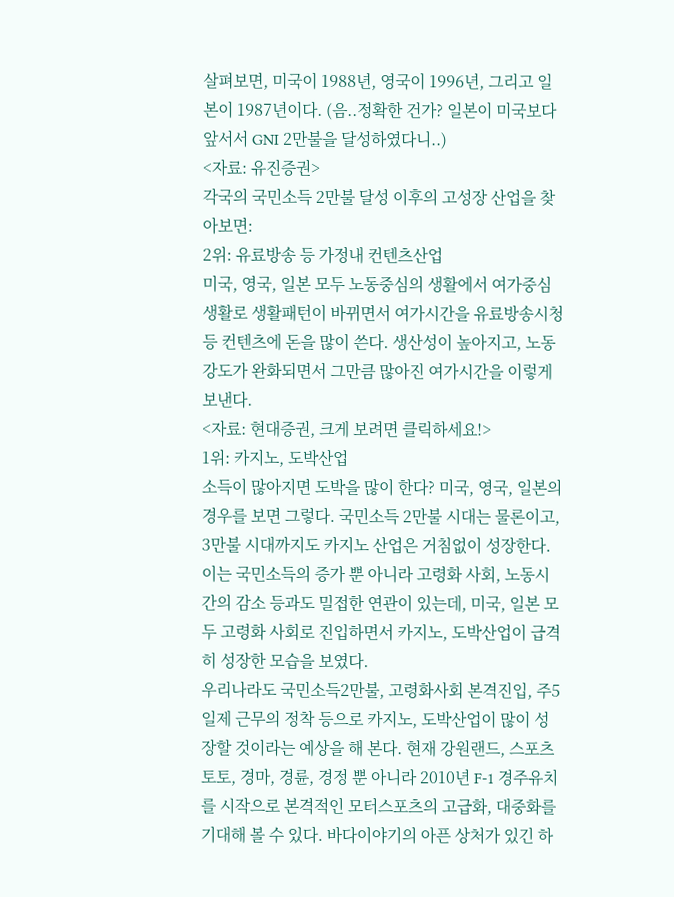살펴보면, 미국이 1988년, 영국이 1996년, 그리고 일본이 1987년이다. (음..정확한 건가? 일본이 미국보다 앞서서 GNI 2만불을 달성하였다니..)
<자료: 유진증권>
각국의 국민소득 2만불 달성 이후의 고성장 산업을 찾아보면:
2위: 유료방송 등 가정내 컨텐츠산업
미국, 영국, 일본 모두 노동중심의 생활에서 여가중심생활로 생활패턴이 바뀌면서 여가시간을 유료방송시청 등 컨텐츠에 돈을 많이 쓴다. 생산성이 높아지고, 노동강도가 완화되면서 그만큼 많아진 여가시간을 이렇게 보낸다.
<자료: 현대증권, 크게 보려면 클릭하세요!>
1위: 카지노, 도박산업
소득이 많아지면 도박을 많이 한다? 미국, 영국, 일본의 경우를 보면 그렇다. 국민소득 2만불 시대는 물론이고, 3만불 시대까지도 카지노 산업은 거침없이 성장한다.
이는 국민소득의 증가 뿐 아니라 고령화 사회, 노동시간의 감소 등과도 밀접한 연관이 있는데, 미국, 일본 모두 고령화 사회로 진입하면서 카지노, 도박산업이 급격히 성장한 모습을 보였다.
우리나라도 국민소득2만불, 고령화사회 본격진입, 주5일제 근무의 정착 등으로 카지노, 도박산업이 많이 성장할 것이라는 예상을 해 본다. 현재 강원랜드, 스포츠토토, 경마, 경륜, 경정 뿐 아니라 2010년 F-1 경주유치를 시작으로 본격적인 모터스포츠의 고급화, 대중화를 기대해 볼 수 있다. 바다이야기의 아픈 상처가 있긴 하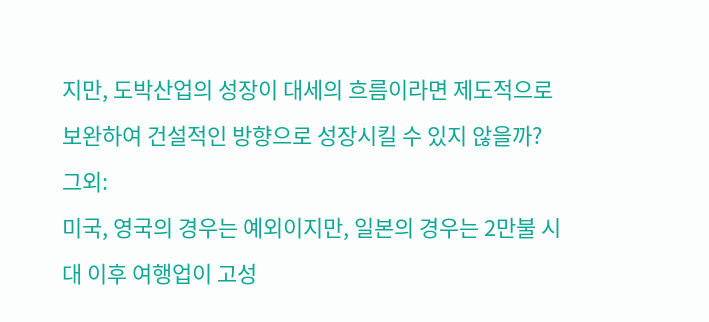지만, 도박산업의 성장이 대세의 흐름이라면 제도적으로 보완하여 건설적인 방향으로 성장시킬 수 있지 않을까?
그외:
미국, 영국의 경우는 예외이지만, 일본의 경우는 2만불 시대 이후 여행업이 고성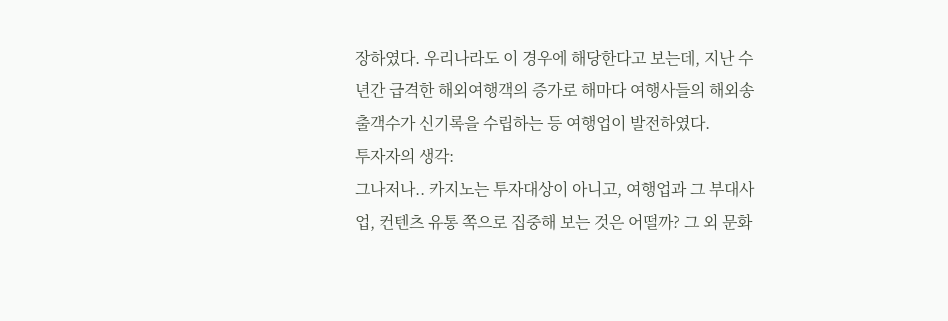장하였다. 우리나라도 이 경우에 해당한다고 보는데, 지난 수년간 급격한 해외여행객의 증가로 해마다 여행사들의 해외송출객수가 신기록을 수립하는 등 여행업이 발전하였다.
투자자의 생각:
그나저나.. 카지노는 투자대상이 아니고, 여행업과 그 부대사업, 컨텐츠 유통 쪽으로 집중해 보는 것은 어떨까? 그 외 문화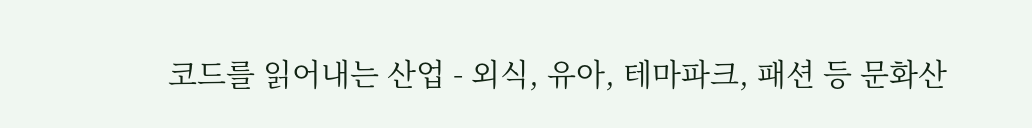코드를 읽어내는 산업 - 외식, 유아, 테마파크, 패션 등 문화산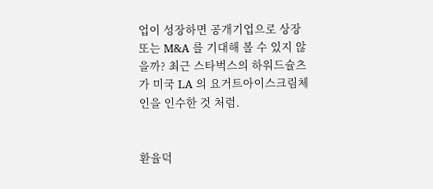업이 성장하면 공개기업으로 상장 또는 M&A 를 기대해 볼 수 있지 않을까? 최근 스타벅스의 하워드슐츠가 미국 LA 의 요거트아이스크림체인을 인수한 것 처럼.


환율덕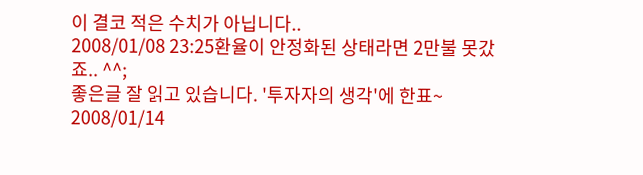이 결코 적은 수치가 아닙니다..
2008/01/08 23:25환율이 안정화된 상태라면 2만불 못갔죠.. ^^;
좋은글 잘 읽고 있습니다. '투자자의 생각'에 한표~
2008/01/14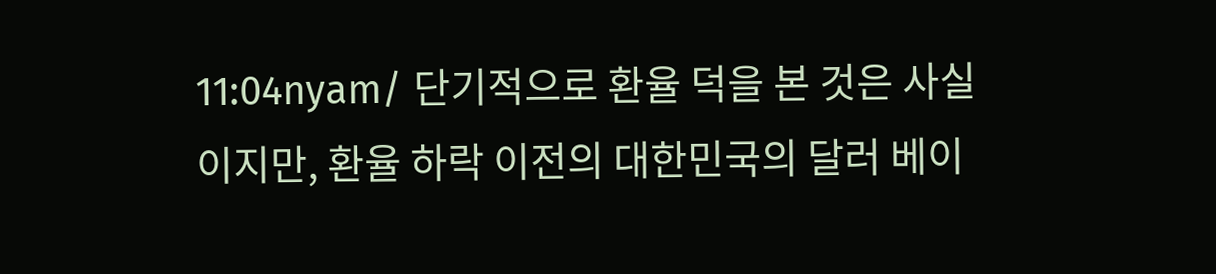11:04nyam/ 단기적으로 환율 덕을 본 것은 사실이지만, 환율 하락 이전의 대한민국의 달러 베이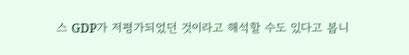스 GDP가 저평가되었던 것이라고 해석할 수도 있다고 봅니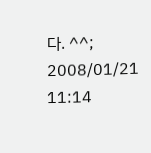다. ^^;
2008/01/21 11:14